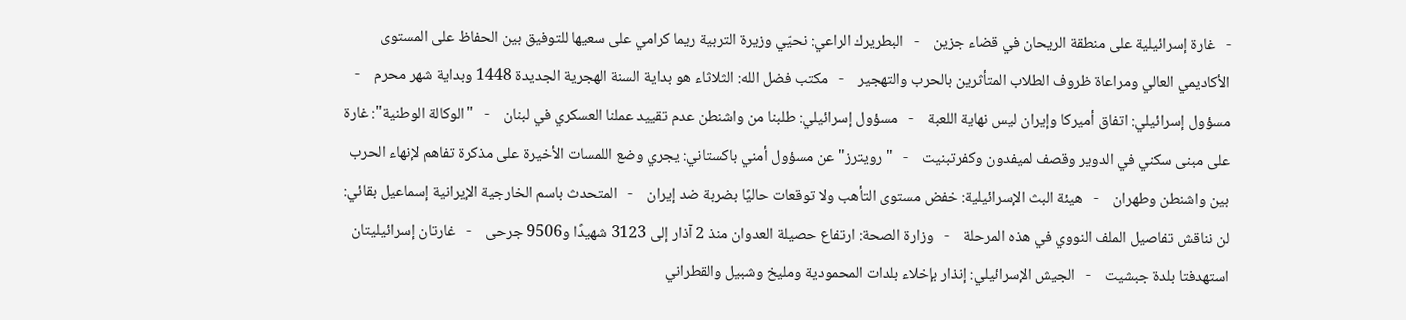-   غارة إسرائيلية على منطقة الريحان في قضاء جزين    -   البطريرك الراعي: نحيّي وزيرة التربية ريما كرامي على سعيها للتوفيق بين الحفاظ على المستوى الأكاديمي العالي ومراعاة ظروف الطلاب المتأثرين بالحرب والتهجير    -   مكتب فضل الله: الثلاثاء هو بداية السنة الهجرية الجديدة 1448 وبداية شهر محرم    -   مسؤول إسرائيلي: اتفاق أميركا وإيران ليس نهاية اللعبة    -   مسؤول إسرائيلي: طلبنا من واشنطن عدم تقييد عملنا العسكري في لبنان    -   "الوكالة الوطنية": غارة على مبنى سكني في الدوير وقصف لميفدون وكفرتبنيت    -   "رويترز" عن مسؤول أمني باكستاني: يجري وضع اللمسات الأخيرة على مذكرة تفاهم لإنهاء الحرب بين واشنطن وطهران    -   هيئة البث الإسرائيلية: خفض مستوى التأهب ولا توقعات حاليًا بضربة ضد إيران    -   المتحدث باسم الخارجية الإيرانية إسماعيل بقائي: لن نناقش تفاصيل الملف النووي في هذه المرحلة    -   وزارة الصحة: ارتفاع حصيلة العدوان منذ 2 آذار إلى 3123 شهيدًا و9506 جرحى    -   غارتان إسرائيليتان استهدفتا بلدة جبشيت    -   الجيش الإسرائيلي: إنذار بإخلاء بلدات المحمودية ومليخ وشبيل والقطراني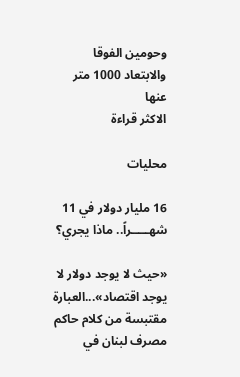وحومين الفوقا والابتعاد 1000 متر عنها
الاكثر قراءة

محليات

16 مليار دولار في 11 شهـــــراً.. ماذا يجري؟

«حيث لا يوجد دولار لا يوجد اقتصاد»...العبارة مقتبسة من كلام حاكم مصرف لبنان في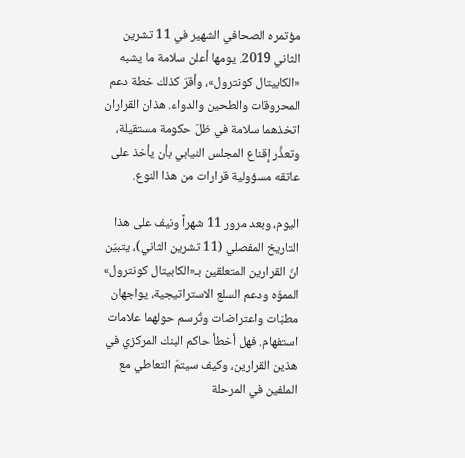مؤتمره الصحافي الشهير في 11 تشرين الثاني 2019. يومها أعلن سلامة ما يشبه «الكابيتال كونترول»، وأقرّ كذلك خطة دعم المحروقات والطحين والدواء. هذان القراران اتخذهما سلامة في ظلّ حكومة مستقيلة، وتعذُّر إقناع المجلس النيابي بأن يأخذ على عاتقه مسؤولية قرارات من هذا النوع.

اليوم، وبعد مرور 11 شهراً ونيف على هذا التاريخ المفصلي (11 تشرين الثاني)، يتبيّن انّ القرارين المتعلقين بـ«الكابيتال كونترول» المموّه ودعم السلع الاستراتيجية، يواجهان مطبّات واعتراضات وتُرسم حولهما علامات استفهام. فهل أخطأ حاكم البنك المركزي في هذين القرارين، وكيف سيتمّ التعاطي مع الملفين في المرحلة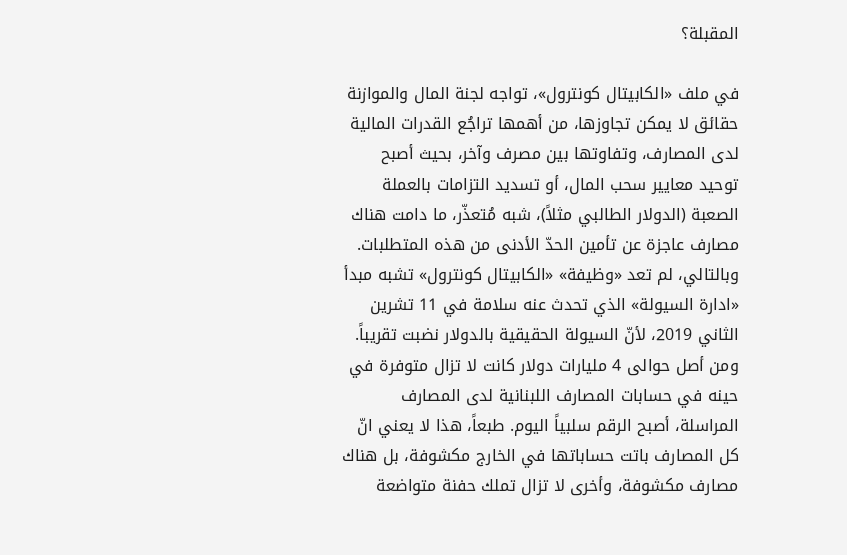المقبلة؟

في ملف «الكابيتال كونترول»، تواجه لجنة المال والموازنة حقائق لا يمكن تجاوزها، من أهمها تراجُع القدرات المالية لدى المصارف، وتفاوتها بين مصرف وآخر، بحيث أصبح توحيد معايير سحب المال، أو تسديد التزامات بالعملة الصعبة (الدولار الطالبي مثلاً)، شبه مُتعذّر، ما دامت هناك مصارف عاجزة عن تأمين الحدّ الأدنى من هذه المتطلبات. وبالتالي، لم تعد «وظيفة» «الكابيتال كونترول» تشبه مبدأ «ادارة السيولة» الذي تحدث عنه سلامة في 11 تشرين الثاني 2019، لأنّ السيولة الحقيقية بالدولار نضبت تقريباً. ومن أصل حوالى 4 مليارات دولار كانت لا تزال متوفرة في حينه في حسابات المصارف اللبنانية لدى المصارف المراسلة، أصبح الرقم سلبياً اليوم. طبعاً، هذا لا يعني انّ كل المصارف باتت حساباتها في الخارج مكشوفة، بل هناك مصارف مكشوفة، وأخرى لا تزال تملك حفنة متواضعة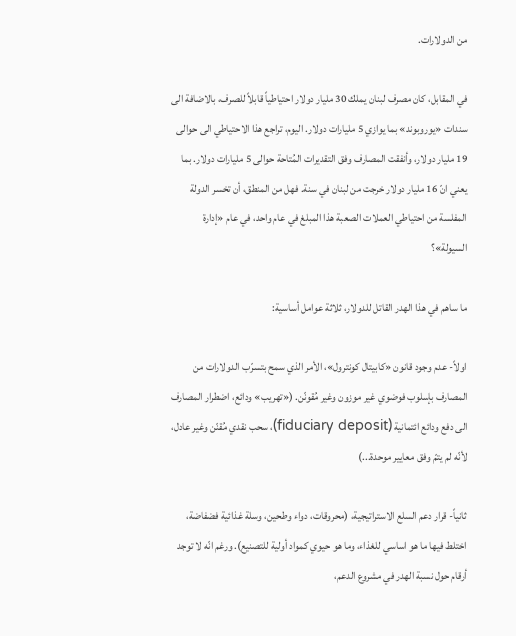من الدولارات.

في المقابل، كان مصرف لبنان يملك 30 مليار دولار احتياطياً قابلاً للصرف، بالاضافة الى سندات «يوروبوند» بما يوازي 5 مليارات دولار. اليوم، تراجع هذا الاحتياطي الى حوالى 19 مليار دولار، وأنفقت المصارف وفق التقديرات المُتاحة حوالى 5 مليارات دولار. بما يعني انّ 16 مليار دولار خرجت من لبنان في سنة. فهل من المنطق، أن تخسر الدولة المفلسة من احتياطي العملات الصعبة هذا المبلغ في عام واحد، في عام «إدارة السيولة»؟

ما ساهم في هذا الهدر القاتل للدولار، ثلاثة عوامل أساسية:

اولاً- عدم وجود قانون «كابيتال كونترول»، الأمر الذي سمح بتسرّب الدولارات من المصارف بإسلوب فوضوي غير موزون وغير مُقونّن. («تهريب» ودائع، اضطرار المصارف الى دفع ودائع ائتمانية (fiduciary deposit)، سحب نقدي مُقنّن وغير عادل، لأنّه لم يتمّ وفق معايير موحدة...)

ثانياً- قرار دعم السلع الاستراتيجية، (محروقات، دواء وطحين، وسلة غذائية فضفاضة، اختلط فيها ما هو اساسي للغذاء، وما هو حيوي كمواد أولية للتصنيع). ورغم انّه لا توجد أرقام حول نسبة الهدر في مشروع الدعم،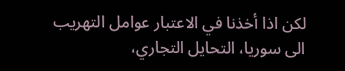لكن اذا أخذنا في الاعتبار عوامل التهريب الى سوريا، التحايل التجاري،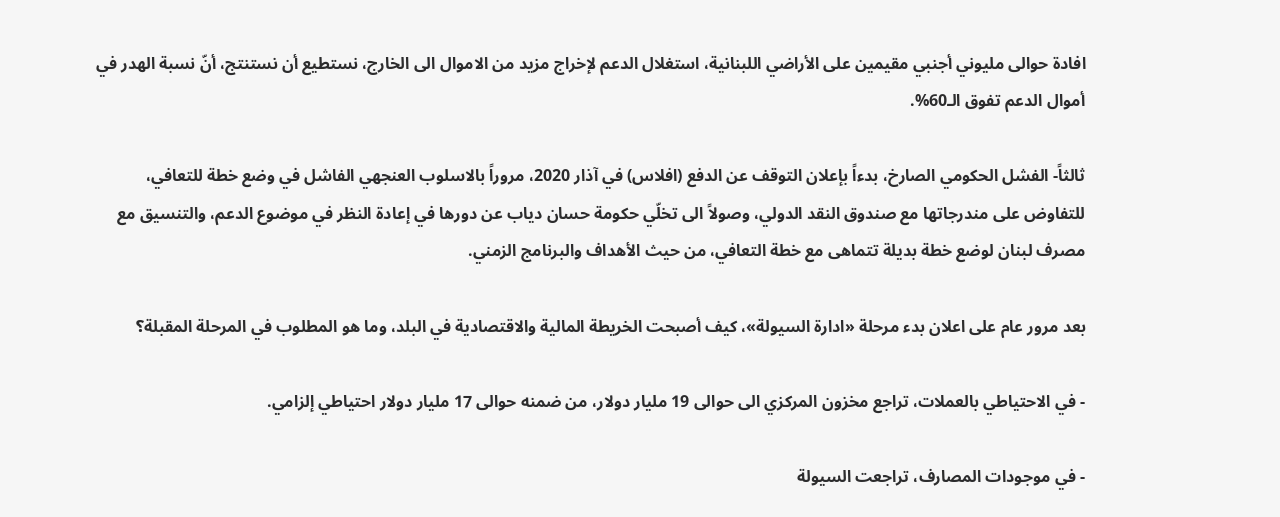افادة حوالى مليوني أجنبي مقيمين على الأراضي اللبنانية، استغلال الدعم لإخراج مزيد من الاموال الى الخارج، نستطيع أن نستنتج، أنّ نسبة الهدر في أموال الدعم تفوق الـ60%.

ثالثاً- الفشل الحكومي الصارخ، بدءاً بإعلان التوقف عن الدفع (افلاس) في آذار 2020، مروراً بالاسلوب العنجهي الفاشل في وضع خطة للتعافي، للتفاوض على مندرجاتها مع صندوق النقد الدولي، وصولاً الى تخلّي حكومة حسان دياب عن دورها في إعادة النظر في موضوع الدعم، والتنسيق مع مصرف لبنان لوضع خطة بديلة تتماهى مع خطة التعافي، من حيث الأهداف والبرنامج الزمني.

بعد مرور عام على اعلان بدء مرحلة «ادارة السيولة»، كيف أصبحت الخريطة المالية والاقتصادية في البلد، وما هو المطلوب في المرحلة المقبلة؟

- في الاحتياطي بالعملات، تراجع مخزون المركزي الى حوالى 19 مليار دولار، من ضمنه حوالى 17 مليار دولار احتياطي إلزامي.

- في موجودات المصارف، تراجعت السيولة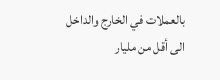بالعملات في الخارج والداخل الى أقل من مليار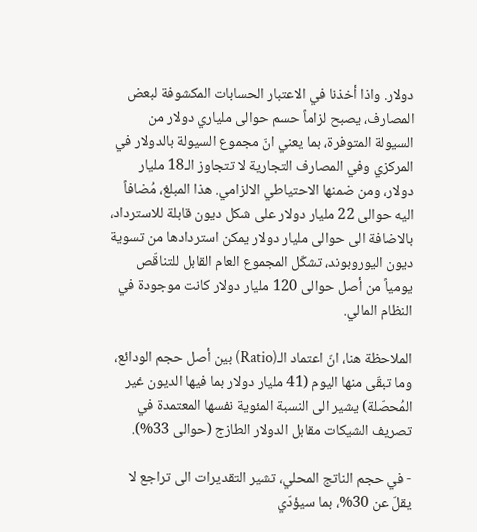دولار. واذا أخذنا في الاعتبار الحسابات المكشوفة لبعض المصارف، يصبح لزاماً حسم حوالى ملياري دولار من السيولة المتوفرة، بما يعني انّ مجموع السيولة بالدولار في المركزي وفي المصارف التجارية لا تتجاوز الـ18 مليار دولار، ومن ضمنها الاحتياطي الالزامي. هذا المبلغ، مُضافاً اليه حوالى 22 مليار دولار على شكل ديون قابلة للاسترداد، بالاضافة الى حوالى مليار دولار يمكن استردادها من تسوية ديون اليوروبوند، تشكّل المجموع العام القابل للتناقّص يومياً من أصل حوالى 120 مليار دولار كانت موجودة في النظام المالي.

الملاحظة هنا، انّ اعتماد الـ(Ratio) بين أصل حجم الودائع، وما تبقّى منها اليوم (41 مليار دولار بما فيها الديون غير المُحصّلة) يشير الى النسبة المئوية نفسها المعتمدة في تصريف الشيكات مقابل الدولار الطازج (حوالى 33%).

- في حجم الناتج المحلي، تشير التقديرات الى تراجع لا يقلّ عن 30%، بما سيؤدّي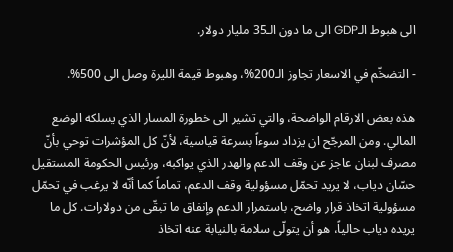الى هبوط الـGDP الى ما دون الـ35 مليار دولار.

- التضخّم في الاسعار تجاوز الـ200%، وهبوط قيمة الليرة وصل الى 500%.

هذه بعض الارقام الواضحة، والتي تشير الى خطورة المسار الذي يسلكه الوضع المالي. ومن المرجّح ان يزداد سوءاً بسرعة قياسية، لأنّ كل المؤشرات توحي بأنّ مصرف لبنان عاجز عن وقف الدعم والهدر الذي يواكبه، ورئيس الحكومة المستقيل حسّان دياب، لا يريد تحمّل مسؤولية وقف الدعم، تماماً كما أنّه لا يرغب في تحمّل مسؤولية اتخاذ قرار واضح، باستمرار الدعم وإنفاق ما تبقّى من دولارات. كل ما يريده دياب حالياً، هو أن يتولّى سلامة بالنيابة عنه اتخاذ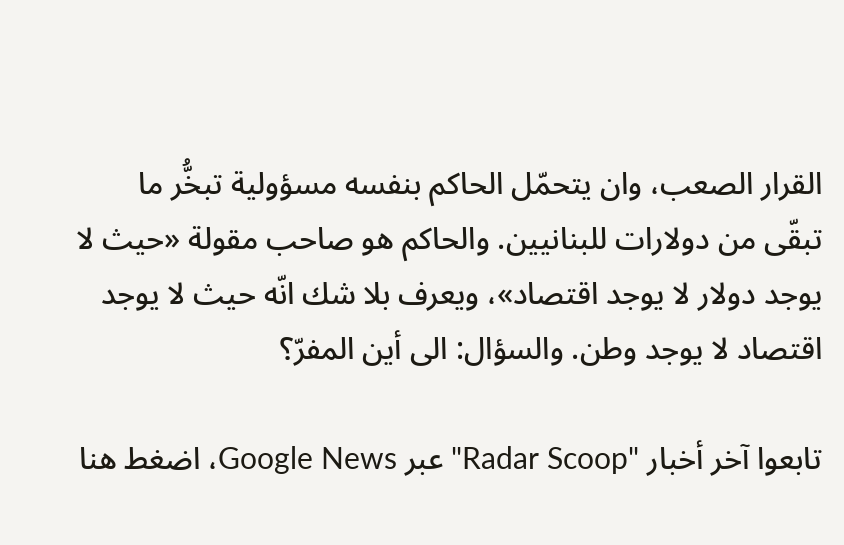القرار الصعب، وان يتحمّل الحاكم بنفسه مسؤولية تبخُّر ما تبقّى من دولارات للبنانيين. والحاكم هو صاحب مقولة «حيث لا يوجد دولار لا يوجد اقتصاد»، ويعرف بلا شك انّه حيث لا يوجد اقتصاد لا يوجد وطن. والسؤال: الى أين المفرّ؟

تابعوا آخر أخبار "Radar Scoop" عبر Google News، اضغط هنا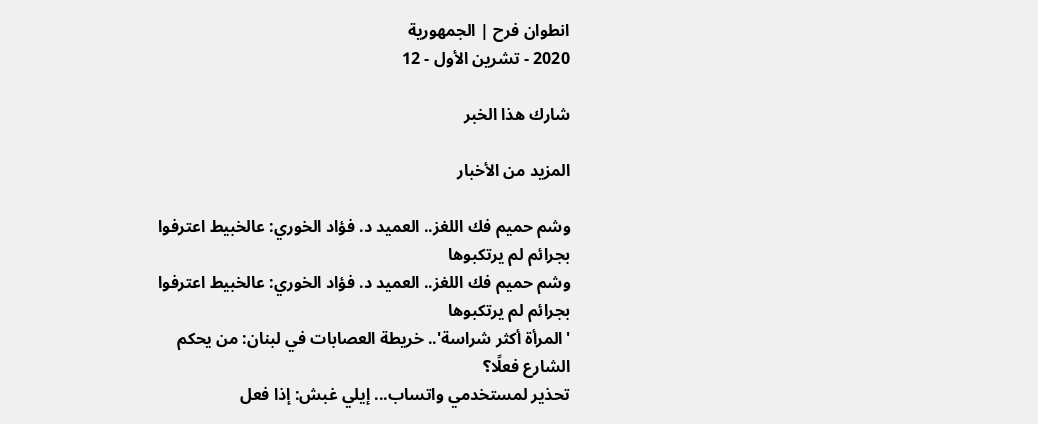انطوان فرح | الجمهورية
2020 - تشرين الأول - 12

شارك هذا الخبر

المزيد من الأخبار

وشم حميم فك اللغز.. العميد د. فؤاد الخوري: عالخبيط اعترفوا بجرائم لم يرتكبوها
وشم حميم فك اللغز.. العميد د. فؤاد الخوري: عالخبيط اعترفوا بجرائم لم يرتكبوها
'المرأة أكثر شراسة'.. خريطة العصابات في لبنان: من يحكم الشارع فعلًا؟
تحذير لمستخدمي واتساب... إيلي غبش: إذا فعل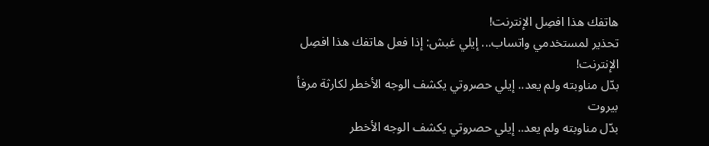هاتفك هذا افصِل الإنترنت!
تحذير لمستخدمي واتساب... إيلي غبش: إذا فعل هاتفك هذا افصِل الإنترنت!
بدّل مناوبته ولم يعد.. إيلي حصروتي يكشف الوجه الأخطر لكارثة مرفأ بيروت
بدّل مناوبته ولم يعد.. إيلي حصروتي يكشف الوجه الأخطر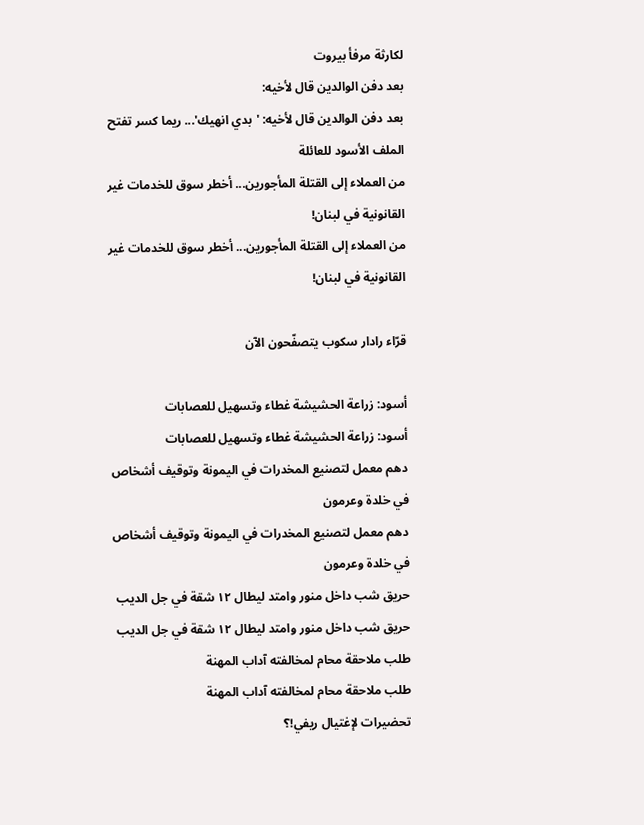لكارثة مرفأ بيروت
بعد دفن الوالدين قال لأخيه:
بعد دفن الوالدين قال لأخيه: 'بدي انهيك'... ريما كسر تفتح الملف الأسود للعائلة
من العملاء إلى القتلة المأجورين... أخطر سوق للخدمات غير القانونية في لبنان!
من العملاء إلى القتلة المأجورين... أخطر سوق للخدمات غير القانونية في لبنان!

قرّاء رادار سكوب يتصفّحون الآن

أسود: زراعة الحشيشة غطاء وتسهيل للعصابات
أسود: زراعة الحشيشة غطاء وتسهيل للعصابات
دهم معمل لتصنيع المخدرات في اليمونة وتوقيف أشخاص في خلدة وعرمون
دهم معمل لتصنيع المخدرات في اليمونة وتوقيف أشخاص في خلدة وعرمون
حريق شب داخل منور وامتد ليطال ١٢ شقة في جل الديب
حريق شب داخل منور وامتد ليطال ١٢ شقة في جل الديب
طلب ملاحقة محام لمخالفته آداب المهنة
طلب ملاحقة محام لمخالفته آداب المهنة
تحضيرات لإغتيال ريفي!؟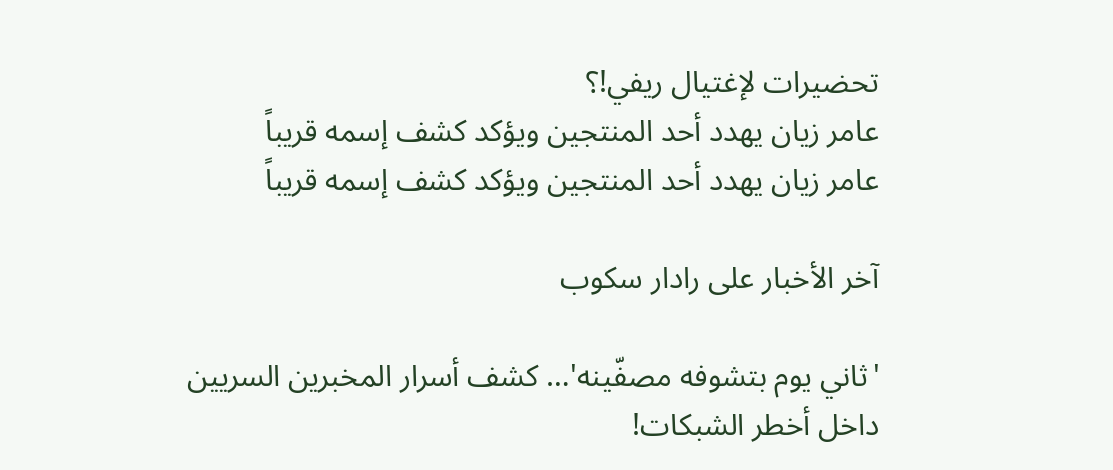تحضيرات لإغتيال ريفي!؟
عامر زيان يهدد أحد المنتجين ويؤكد كشف إسمه قريباً
عامر زيان يهدد أحد المنتجين ويؤكد كشف إسمه قريباً

آخر الأخبار على رادار سكوب

'ثاني يوم بتشوفه مصفّينه'… كشف أسرار المخبرين السريين داخل أخطر الشبكات!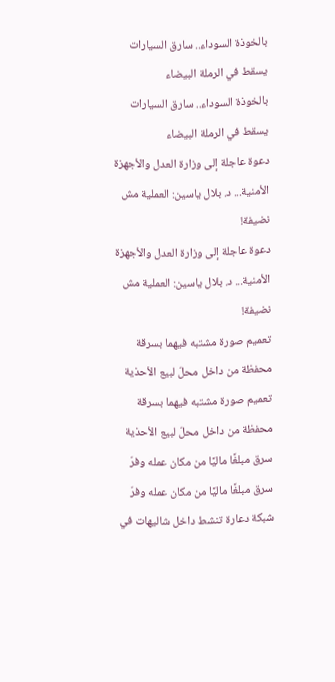بالخوذة السوداء.. سارق السيارات يسقط في الرملة البيضاء
بالخوذة السوداء.. سارق السيارات يسقط في الرملة البيضاء
دعوة عاجلة إلى وزارة العدل والأجهزة الأمنية... د. بلال ياسين: العملية مش نضيفة!
دعوة عاجلة إلى وزارة العدل والأجهزة الأمنية... د. بلال ياسين: العملية مش نضيفة!
تعميم صورة مشتبه فيهما بسرقة محفظة من داخل محلّ لبيع الأحذية
تعميم صورة مشتبه فيهما بسرقة محفظة من داخل محلّ لبيع الأحذية
سرق مبلغًا ماليًا من مكان عمله وفرّ
سرق مبلغًا ماليًا من مكان عمله وفرّ
شبكة دعارة تنشط داخل شاليهات في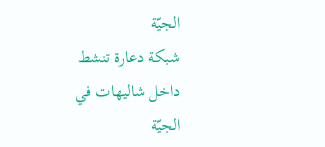الجيّة
شبكة دعارة تنشط داخل شاليهات في الجيّة